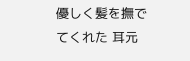優しく髪を撫でてくれた 耳元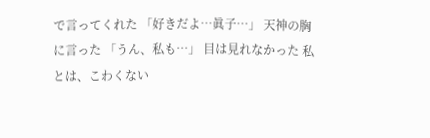で言ってくれた 「好きだよ…眞子…」 天神の胸に言った 「うん、私も…」 目は見れなかった 私とは、こわくない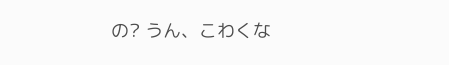の? うん、こわくな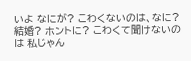いよ なにが? こわくないのは、なに? 結婚? ホントに? こわくて聞けないのは 私じゃん